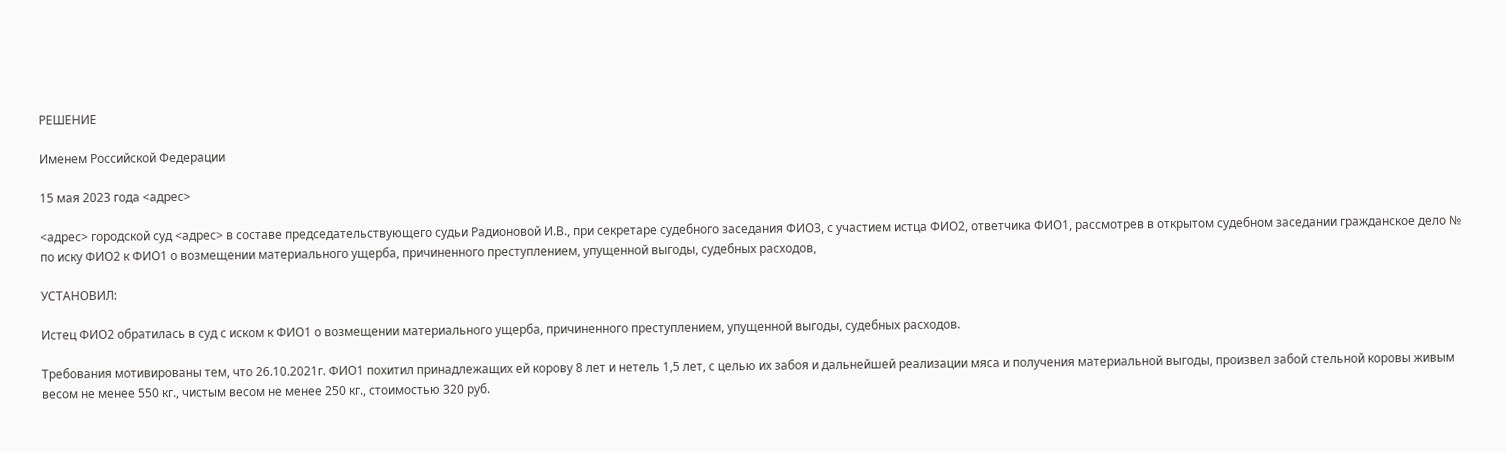РЕШЕНИЕ

Именем Российской Федерации

15 мая 2023 года <адрес>

<адрес> городской суд <адрес> в составе председательствующего судьи Радионовой И.В., при секретаре судебного заседания ФИО3, с участием истца ФИО2, ответчика ФИО1, рассмотрев в открытом судебном заседании гражданское дело № по иску ФИО2 к ФИО1 о возмещении материального ущерба, причиненного преступлением, упущенной выгоды, судебных расходов,

УСТАНОВИЛ:

Истец ФИО2 обратилась в суд с иском к ФИО1 о возмещении материального ущерба, причиненного преступлением, упущенной выгоды, судебных расходов.

Требования мотивированы тем, что 26.10.2021г. ФИО1 похитил принадлежащих ей корову 8 лет и нетель 1,5 лет, с целью их забоя и дальнейшей реализации мяса и получения материальной выгоды, произвел забой стельной коровы живым весом не менее 550 кг., чистым весом не менее 250 кг., стоимостью 320 руб.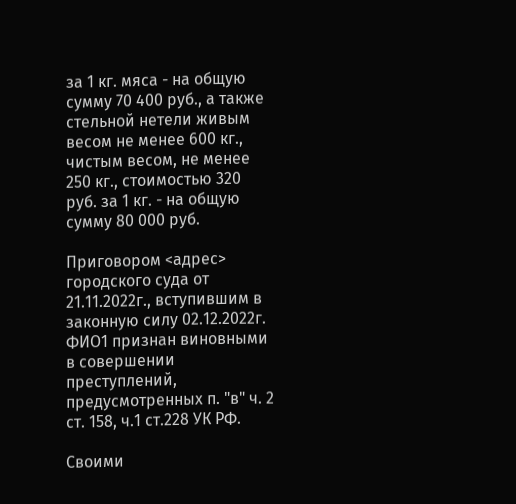за 1 кг. мяса - на общую сумму 70 400 руб., а также стельной нетели живым весом не менее 600 кг., чистым весом, не менее 250 кг., стоимостью 320 руб. за 1 кг. - на общую сумму 80 000 руб.

Приговором <адрес> городского суда от 21.11.2022г., вступившим в законную силу 02.12.2022г. ФИО1 признан виновными в совершении преступлений, предусмотренных п. "в" ч. 2 ст. 158, ч.1 ст.228 УК РФ.

Своими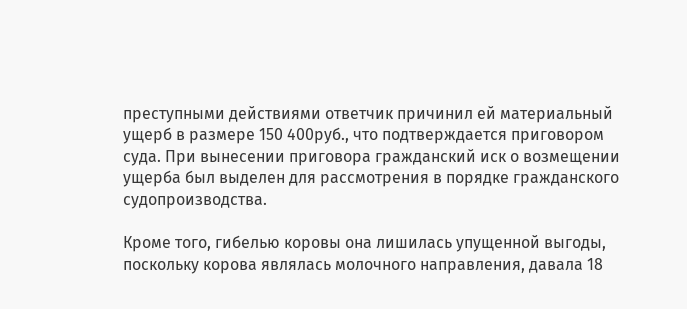преступными действиями ответчик причинил ей материальный ущерб в размере 150 400руб., что подтверждается приговором суда. При вынесении приговора гражданский иск о возмещении ущерба был выделен для рассмотрения в порядке гражданского судопроизводства.

Кроме того, гибелью коровы она лишилась упущенной выгоды, поскольку корова являлась молочного направления, давала 18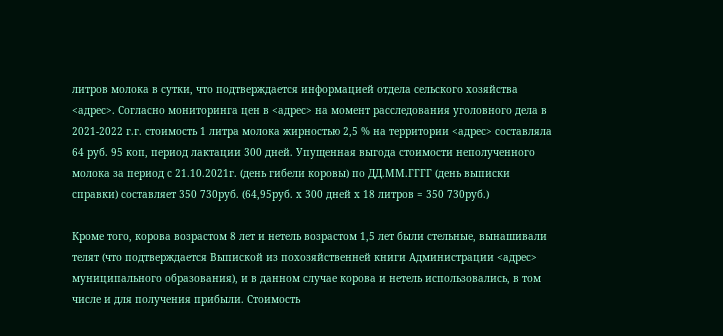литров молока в сутки, что подтверждается информацией отдела сельского хозяйства <адрес>. Согласно мониторинга цен в <адрес> на момент расследования уголовного дела в 2021-2022 г.г. стоимость 1 литра молока жирностью 2,5 % на территории <адрес> составляла 64 руб. 95 коп, период лактации 300 дней. Упущенная выгода стоимости неполученного молока за период с 21.10.2021г. (день гибели коровы) по ДД.ММ.ГГГГ (день выписки справки) составляет 350 730руб. (64,95руб. х 300 дней х 18 литров = 350 730руб.)

Кроме того, корова возрастом 8 лет и нетель возрастом 1,5 лет были стельные, вынашивали телят (что подтверждается Выпиской из похозяйственней книги Администрации <адрес> муниципального образования), и в данном случае корова и нетель использовались, в том числе и для получения прибыли. Стоимость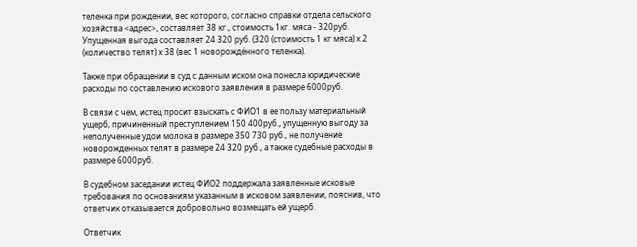теленка при рождении, вес которого, согласно справки отдела сельского хозяйства <адрес>, составляет 38 кг., стоимость 1кг. мяса - 320руб. Упущенная выгода составляет 24 320 руб. (320 (стоимость 1 кг мяса) х 2 (количество телят) х 38 (вес 1 новорождённого теленка).

Также при обращении в суд с данным иском она понесла юридические расходы по составлению искового заявления в размере 6000руб.

В связи с чем, истец просит взыскать с ФИО1 в ее пользу материальный ущерб, причиненный преступлением 150 400руб., упущенную выгоду за неполученные удои молока в размере 350 730 руб., не получение новорожденных телят в размере 24 320 руб., а также судебные расходы в размере 6000руб.

В судебном заседании истец ФИО2 поддержала заявленные исковые требования по основаниям указанным в исковом заявлении, пояснив, что ответчик отказывается добровольно возмещать ей ущерб.

Ответчик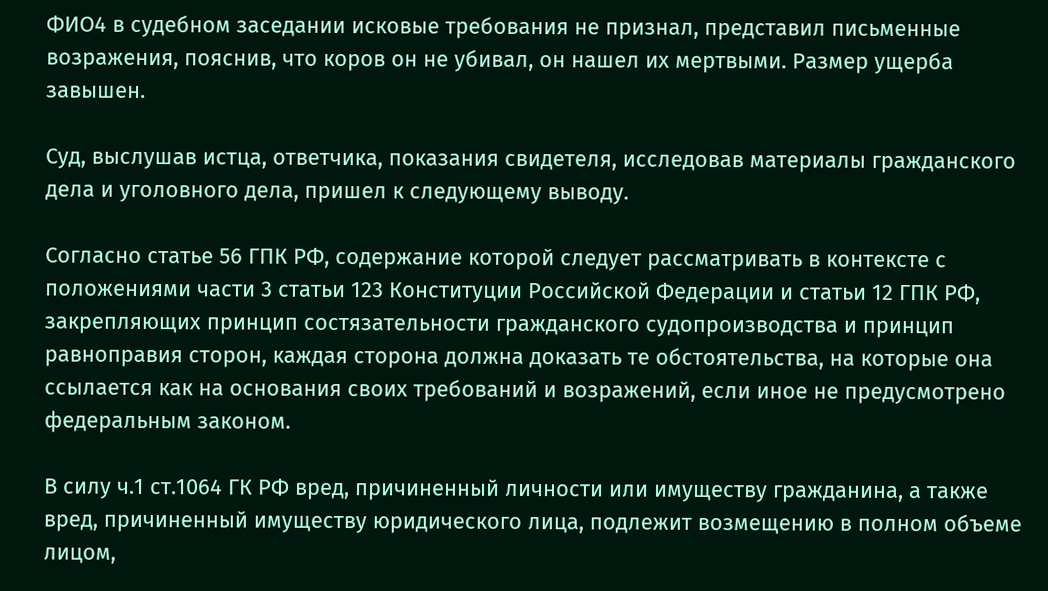ФИО4 в судебном заседании исковые требования не признал, представил письменные возражения, пояснив, что коров он не убивал, он нашел их мертвыми. Размер ущерба завышен.

Суд, выслушав истца, ответчика, показания свидетеля, исследовав материалы гражданского дела и уголовного дела, пришел к следующему выводу.

Согласно статье 56 ГПК РФ, содержание которой следует рассматривать в контексте с положениями части 3 статьи 123 Конституции Российской Федерации и статьи 12 ГПК РФ, закрепляющих принцип состязательности гражданского судопроизводства и принцип равноправия сторон, каждая сторона должна доказать те обстоятельства, на которые она ссылается как на основания своих требований и возражений, если иное не предусмотрено федеральным законом.

В силу ч.1 ст.1064 ГК РФ вред, причиненный личности или имуществу гражданина, а также вред, причиненный имуществу юридического лица, подлежит возмещению в полном объеме лицом,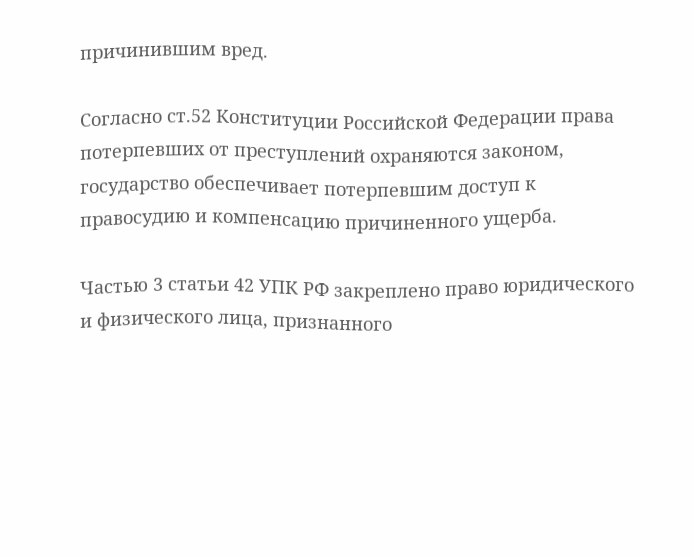причинившим вред.

Согласно ст.52 Конституции Российской Федерации права потерпевших от преступлений охраняются законом, государство обеспечивает потерпевшим доступ к правосудию и компенсацию причиненного ущерба.

Частью 3 статьи 42 УПК РФ закреплено право юридического и физического лица, признанного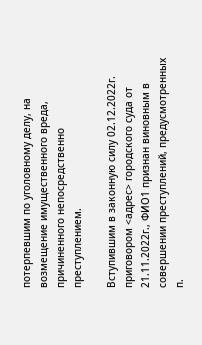потерпевшим по уголовному делу, на возмещение имущественного вреда, причиненного непосредственно преступлением.

Вступившим в законную силу 02.12.2022г. приговором <адрес> городского суда от 21.11.2022г., ФИО1 признан виновным в совершении преступлений, предусмотренных п.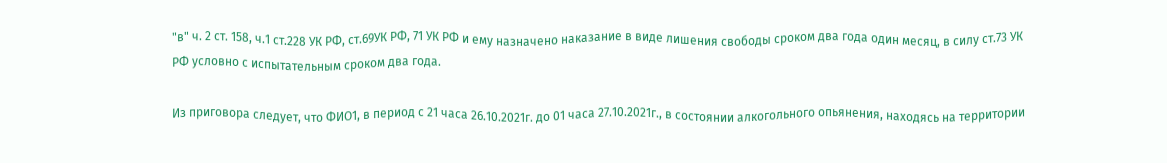"в" ч. 2 ст. 158, ч.1 ст.228 УК РФ, ст.69УК РФ, 71 УК РФ и ему назначено наказание в виде лишения свободы сроком два года один месяц, в силу ст.73 УК РФ условно с испытательным сроком два года.

Из приговора следует, что ФИО1, в период с 21 часа 26.10.2021г. до 01 часа 27.10.2021г., в состоянии алкогольного опьянения, находясь на территории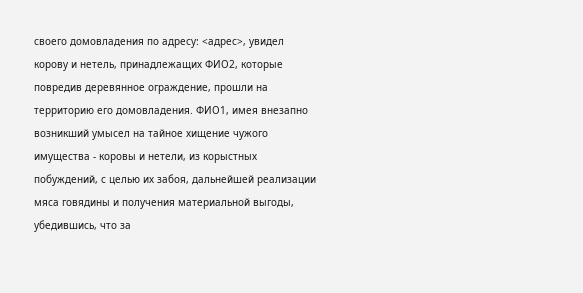своего домовладения по адресу: <адрес>, увидел корову и нетель, принадлежащих ФИО2, которые повредив деревянное ограждение, прошли на территорию его домовладения. ФИО1, имея внезапно возникший умысел на тайное хищение чужого имущества - коровы и нетели, из корыстных побуждений, с целью их забоя, дальнейшей реализации мяса говядины и получения материальной выгоды, убедившись, что за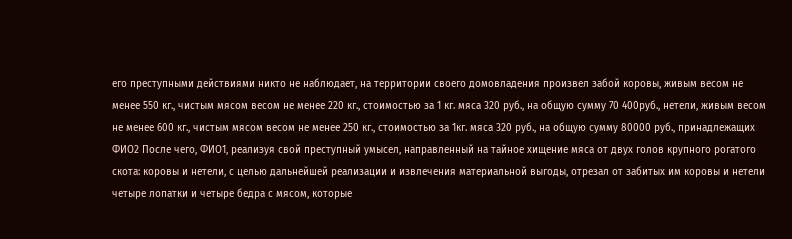его преступными действиями никто не наблюдает, на территории своего домовладения произвел забой коровы, живым весом не менее 550 кг., чистым мясом весом не менее 220 кг., стоимостью за 1 кг. мяса 320 руб., на общую сумму 70 400руб., нетели, живым весом не менее 600 кг., чистым мясом весом не менее 250 кг., стоимостью за 1кг. мяса 320 руб., на общую сумму 80000 руб., принадлежащих ФИО2 После чего, ФИО1, реализуя свой преступный умысел, направленный на тайное хищение мяса от двух голов крупного рогатого скота: коровы и нетели, с целью дальнейшей реализации и извлечения материальной выгоды, отрезал от забитых им коровы и нетели четыре лопатки и четыре бедра с мясом, которые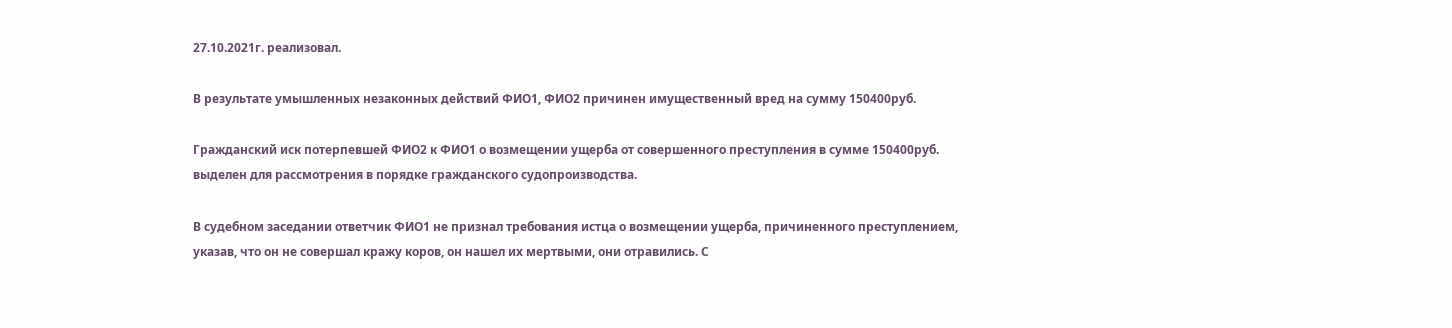27.10.2021г. реализовал.

В результате умышленных незаконных действий ФИО1, ФИО2 причинен имущественный вред на сумму 150400руб.

Гражданский иск потерпевшей ФИО2 к ФИО1 о возмещении ущерба от совершенного преступления в сумме 150400руб. выделен для рассмотрения в порядке гражданского судопроизводства.

В судебном заседании ответчик ФИО1 не признал требования истца о возмещении ущерба, причиненного преступлением, указав, что он не совершал кражу коров, он нашел их мертвыми, они отравились. С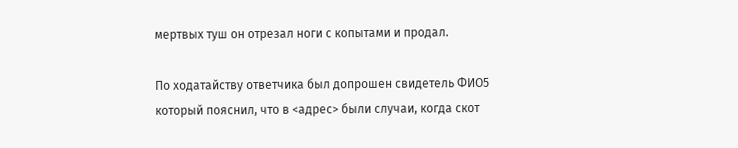мертвых туш он отрезал ноги с копытами и продал.

По ходатайству ответчика был допрошен свидетель ФИО5 который пояснил, что в <адрес> были случаи, когда скот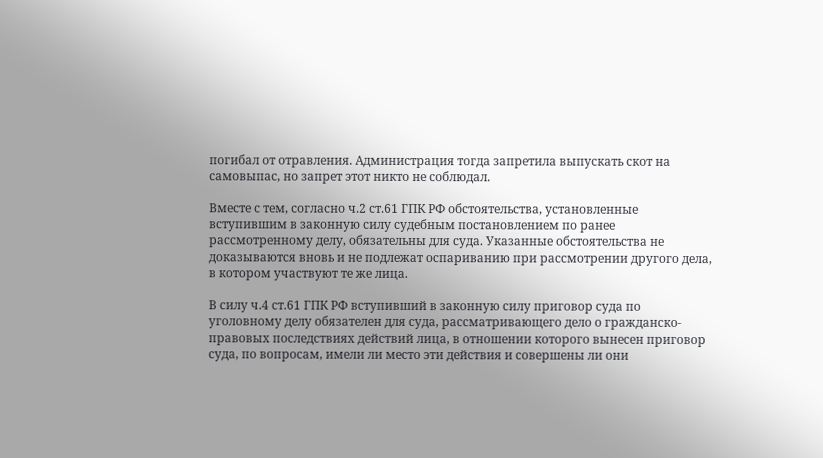погибал от отравления. Администрация тогда запретила выпускать скот на самовыпас, но запрет этот никто не соблюдал.

Вместе с тем, согласно ч.2 ст.61 ГПК РФ обстоятельства, установленные вступившим в законную силу судебным постановлением по ранее рассмотренному делу, обязательны для суда. Указанные обстоятельства не доказываются вновь и не подлежат оспариванию при рассмотрении другого дела, в котором участвуют те же лица.

В силу ч.4 ст.61 ГПК РФ вступивший в законную силу приговор суда по уголовному делу обязателен для суда, рассматривающего дело о гражданско-правовых последствиях действий лица, в отношении которого вынесен приговор суда, по вопросам, имели ли место эти действия и совершены ли они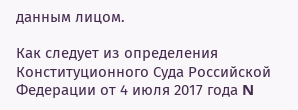данным лицом.

Как следует из определения Конституционного Суда Российской Федерации от 4 июля 2017 года N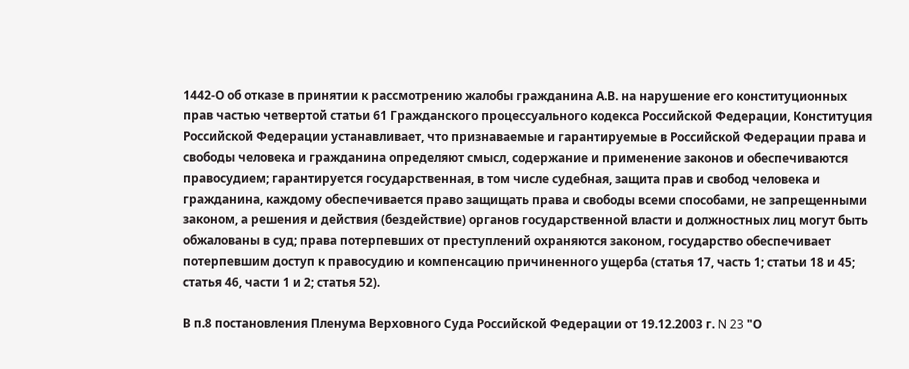1442-О об отказе в принятии к рассмотрению жалобы гражданина А.В. на нарушение его конституционных прав частью четвертой статьи 61 Гражданского процессуального кодекса Российской Федерации, Конституция Российской Федерации устанавливает, что признаваемые и гарантируемые в Российской Федерации права и свободы человека и гражданина определяют смысл, содержание и применение законов и обеспечиваются правосудием; гарантируется государственная, в том числе судебная, защита прав и свобод человека и гражданина, каждому обеспечивается право защищать права и свободы всеми способами, не запрещенными законом, а решения и действия (бездействие) органов государственной власти и должностных лиц могут быть обжалованы в суд; права потерпевших от преступлений охраняются законом, государство обеспечивает потерпевшим доступ к правосудию и компенсацию причиненного ущерба (статья 17, часть 1; статьи 18 и 45; статья 46, части 1 и 2; статья 52).

В п.8 постановления Пленума Верховного Суда Российской Федерации от 19.12.2003 г. N 23 "О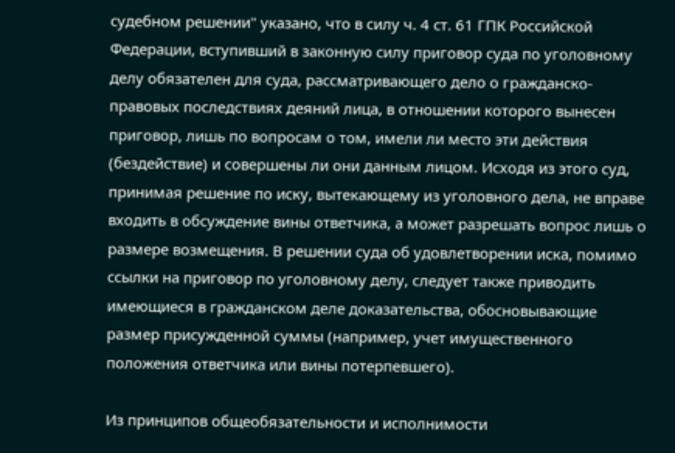судебном решении" указано, что в силу ч. 4 ст. 61 ГПК Российской Федерации, вступивший в законную силу приговор суда по уголовному делу обязателен для суда, рассматривающего дело о гражданско-правовых последствиях деяний лица, в отношении которого вынесен приговор, лишь по вопросам о том, имели ли место эти действия (бездействие) и совершены ли они данным лицом. Исходя из этого суд, принимая решение по иску, вытекающему из уголовного дела, не вправе входить в обсуждение вины ответчика, а может разрешать вопрос лишь о размере возмещения. В решении суда об удовлетворении иска, помимо ссылки на приговор по уголовному делу, следует также приводить имеющиеся в гражданском деле доказательства, обосновывающие размер присужденной суммы (например, учет имущественного положения ответчика или вины потерпевшего).

Из принципов общеобязательности и исполнимости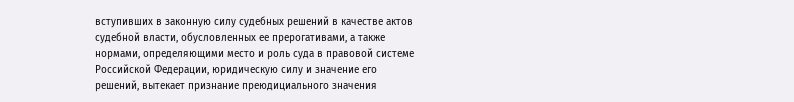вступивших в законную силу судебных решений в качестве актов судебной власти, обусловленных ее прерогативами, а также нормами, определяющими место и роль суда в правовой системе Российской Федерации, юридическую силу и значение его решений, вытекает признание преюдициального значения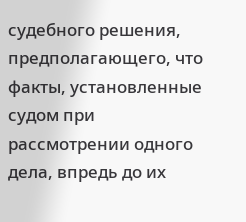судебного решения, предполагающего, что факты, установленные судом при рассмотрении одного дела, впредь до их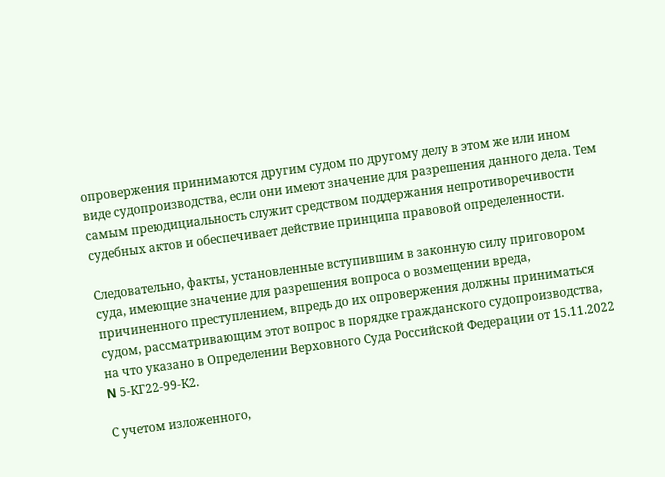опровержения принимаются другим судом по другому делу в этом же или ином виде судопроизводства, если они имеют значение для разрешения данного дела. Тем самым преюдициальность служит средством поддержания непротиворечивости судебных актов и обеспечивает действие принципа правовой определенности.

Следовательно, факты, установленные вступившим в законную силу приговором суда, имеющие значение для разрешения вопроса о возмещении вреда, причиненного преступлением, впредь до их опровержения должны приниматься судом, рассматривающим этот вопрос в порядке гражданского судопроизводства, на что указано в Определении Верховного Суда Российской Федерации от 15.11.2022 N 5-КГ22-99-К2.

С учетом изложенного,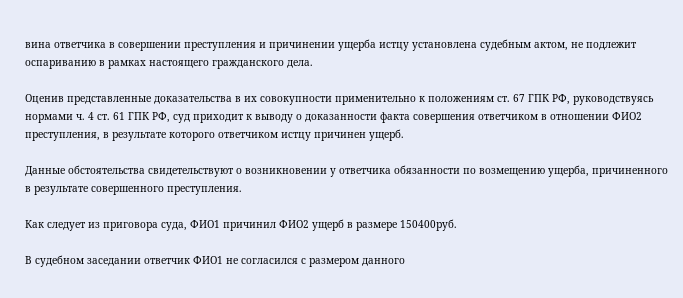вина ответчика в совершении преступления и причинении ущерба истцу установлена судебным актом, не подлежит оспариванию в рамках настоящего гражданского дела.

Оценив представленные доказательства в их совокупности применительно к положениям ст. 67 ГПК РФ, руководствуясь нормами ч. 4 ст. 61 ГПК РФ, суд приходит к выводу о доказанности факта совершения ответчиком в отношении ФИО2 преступления, в результате которого ответчиком истцу причинен ущерб.

Данные обстоятельства свидетельствуют о возникновении у ответчика обязанности по возмещению ущерба, причиненного в результате совершенного преступления.

Как следует из приговора суда, ФИО1 причинил ФИО2 ущерб в размере 150400руб.

В судебном заседании ответчик ФИО1 не согласился с размером данного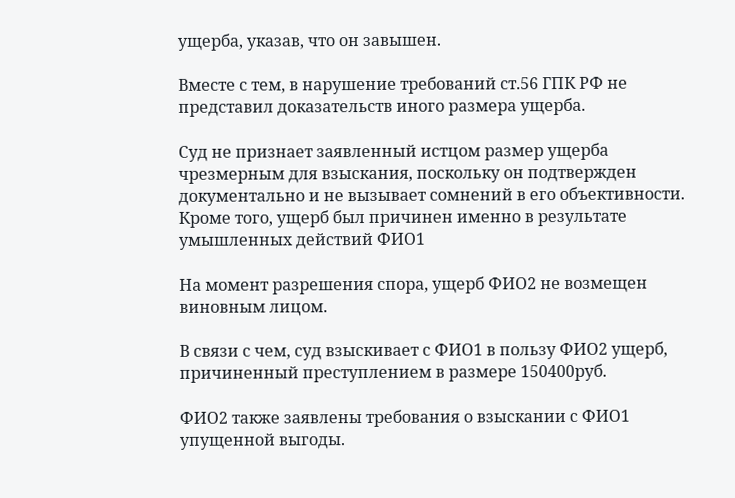ущерба, указав, что он завышен.

Вместе с тем, в нарушение требований ст.56 ГПК РФ не представил доказательств иного размера ущерба.

Суд не признает заявленный истцом размер ущерба чрезмерным для взыскания, поскольку он подтвержден документально и не вызывает сомнений в его объективности. Кроме того, ущерб был причинен именно в результате умышленных действий ФИО1

На момент разрешения спора, ущерб ФИО2 не возмещен виновным лицом.

В связи с чем, суд взыскивает с ФИО1 в пользу ФИО2 ущерб, причиненный преступлением в размере 150400руб.

ФИО2 также заявлены требования о взыскании с ФИО1 упущенной выгоды.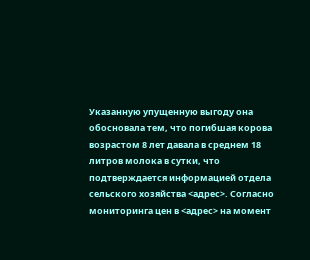Указанную упущенную выгоду она обосновала тем, что погибшая корова возрастом 8 лет давала в среднем 18 литров молока в сутки, что подтверждается информацией отдела сельского хозяйства <адрес>. Согласно мониторинга цен в <адрес> на момент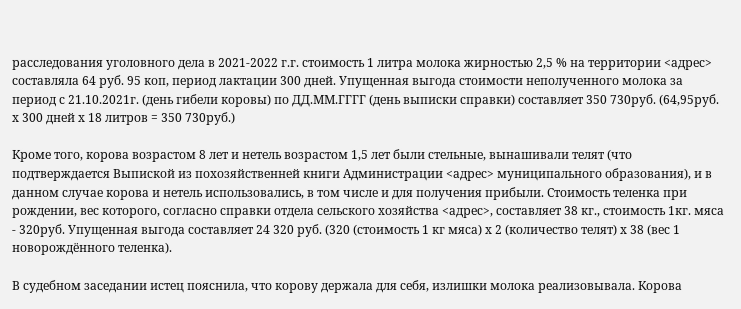расследования уголовного дела в 2021-2022 г.г. стоимость 1 литра молока жирностью 2,5 % на территории <адрес> составляла 64 руб. 95 коп, период лактации 300 дней. Упущенная выгода стоимости неполученного молока за период с 21.10.2021г. (день гибели коровы) по ДД.ММ.ГГГГ (день выписки справки) составляет 350 730руб. (64,95руб. х 300 дней х 18 литров = 350 730руб.)

Кроме того, корова возрастом 8 лет и нетель возрастом 1,5 лет были стельные, вынашивали телят (что подтверждается Выпиской из похозяйственней книги Администрации <адрес> муниципального образования), и в данном случае корова и нетель использовались, в том числе и для получения прибыли. Стоимость теленка при рождении, вес которого, согласно справки отдела сельского хозяйства <адрес>, составляет 38 кг., стоимость 1кг. мяса - 320руб. Упущенная выгода составляет 24 320 руб. (320 (стоимость 1 кг мяса) х 2 (количество телят) х 38 (вес 1 новорождённого теленка).

В судебном заседании истец пояснила, что корову держала для себя, излишки молока реализовывала. Корова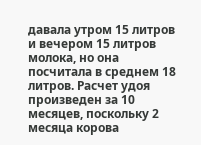давала утром 15 литров и вечером 15 литров молока, но она посчитала в среднем 18 литров. Расчет удоя произведен за 10 месяцев, поскольку 2 месяца корова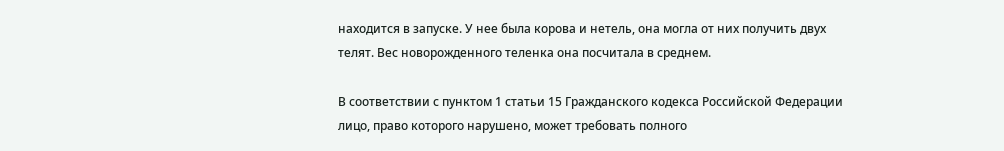находится в запуске. У нее была корова и нетель, она могла от них получить двух телят. Вес новорожденного теленка она посчитала в среднем.

В соответствии с пунктом 1 статьи 15 Гражданского кодекса Российской Федерации лицо, право которого нарушено, может требовать полного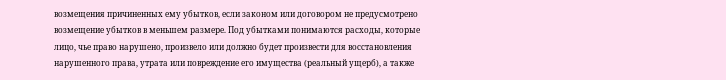возмещения причиненных ему убытков, если законом или договором не предусмотрено возмещение убытков в меньшем размере. Под убытками понимаются расходы, которые лицо, чье право нарушено, произвело или должно будет произвести для восстановления нарушенного права, утрата или повреждение его имущества (реальный ущерб), а также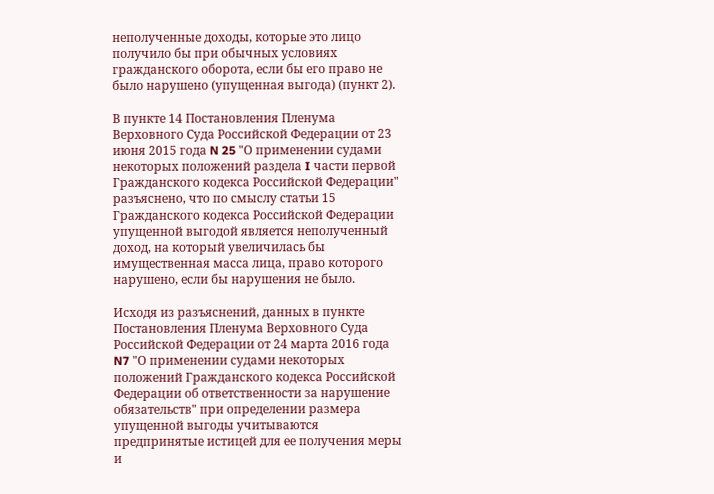неполученные доходы, которые это лицо получило бы при обычных условиях гражданского оборота, если бы его право не было нарушено (упущенная выгода) (пункт 2).

В пункте 14 Постановления Пленума Верховного Суда Российской Федерации от 23 июня 2015 года N 25 "О применении судами некоторых положений раздела I части первой Гражданского кодекса Российской Федерации" разъяснено, что по смыслу статьи 15 Гражданского кодекса Российской Федерации упущенной выгодой является неполученный доход, на который увеличилась бы имущественная масса лица, право которого нарушено, если бы нарушения не было.

Исходя из разъяснений, данных в пункте Постановления Пленума Верховного Суда Российской Федерации от 24 марта 2016 года N7 "О применении судами некоторых положений Гражданского кодекса Российской Федерации об ответственности за нарушение обязательств" при определении размера упущенной выгоды учитываются предпринятые истицей для ее получения меры и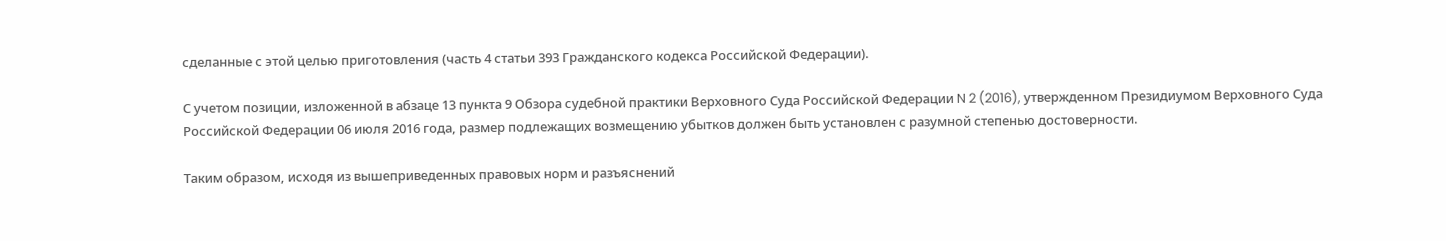сделанные с этой целью приготовления (часть 4 статьи 393 Гражданского кодекса Российской Федерации).

С учетом позиции, изложенной в абзаце 13 пункта 9 Обзора судебной практики Верховного Суда Российской Федерации N 2 (2016), утвержденном Президиумом Верховного Суда Российской Федерации 06 июля 2016 года, размер подлежащих возмещению убытков должен быть установлен с разумной степенью достоверности.

Таким образом, исходя из вышеприведенных правовых норм и разъяснений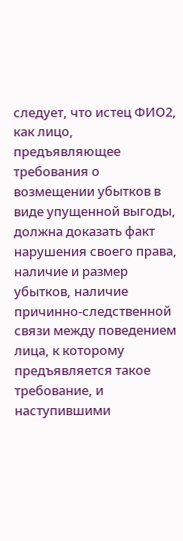следует, что истец ФИО2, как лицо, предъявляющее требования о возмещении убытков в виде упущенной выгоды, должна доказать факт нарушения своего права, наличие и размер убытков, наличие причинно-следственной связи между поведением лица, к которому предъявляется такое требование, и наступившими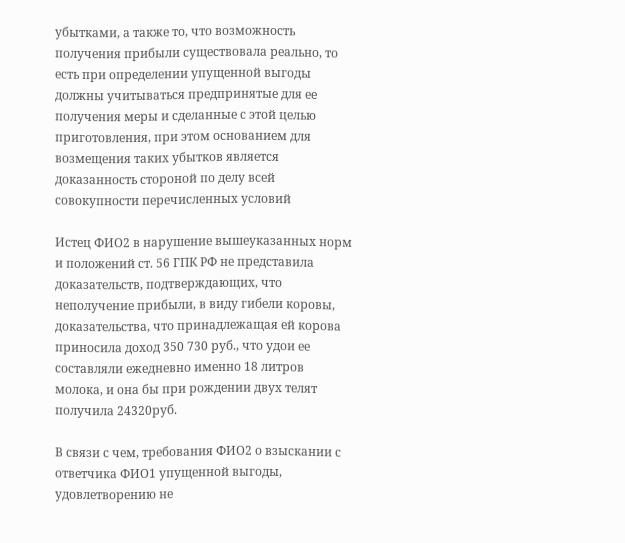убытками, а также то, что возможность получения прибыли существовала реально, то есть при определении упущенной выгоды должны учитываться предпринятые для ее получения меры и сделанные с этой целью приготовления, при этом основанием для возмещения таких убытков является доказанность стороной по делу всей совокупности перечисленных условий

Истец ФИО2 в нарушение вышеуказанных норм и положений ст. 56 ГПК РФ не представила доказательств, подтверждающих, что неполучение прибыли, в виду гибели коровы, доказательства, что принадлежащая ей корова приносила доход 350 730 руб., что удои ее составляли ежедневно именно 18 литров молока, и она бы при рождении двух телят получила 24320руб.

В связи с чем, требования ФИО2 о взыскании с ответчика ФИО1 упущенной выгоды, удовлетворению не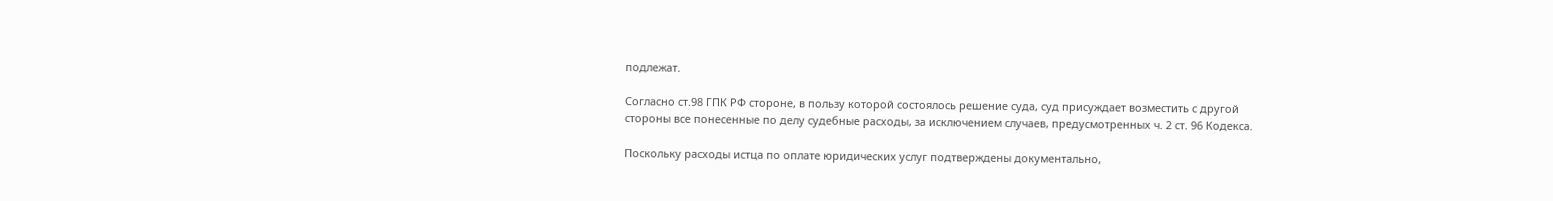подлежат.

Согласно ст.98 ГПК РФ стороне, в пользу которой состоялось решение суда, суд присуждает возместить с другой стороны все понесенные по делу судебные расходы, за исключением случаев, предусмотренных ч. 2 ст. 96 Кодекса.

Поскольку расходы истца по оплате юридических услуг подтверждены документально,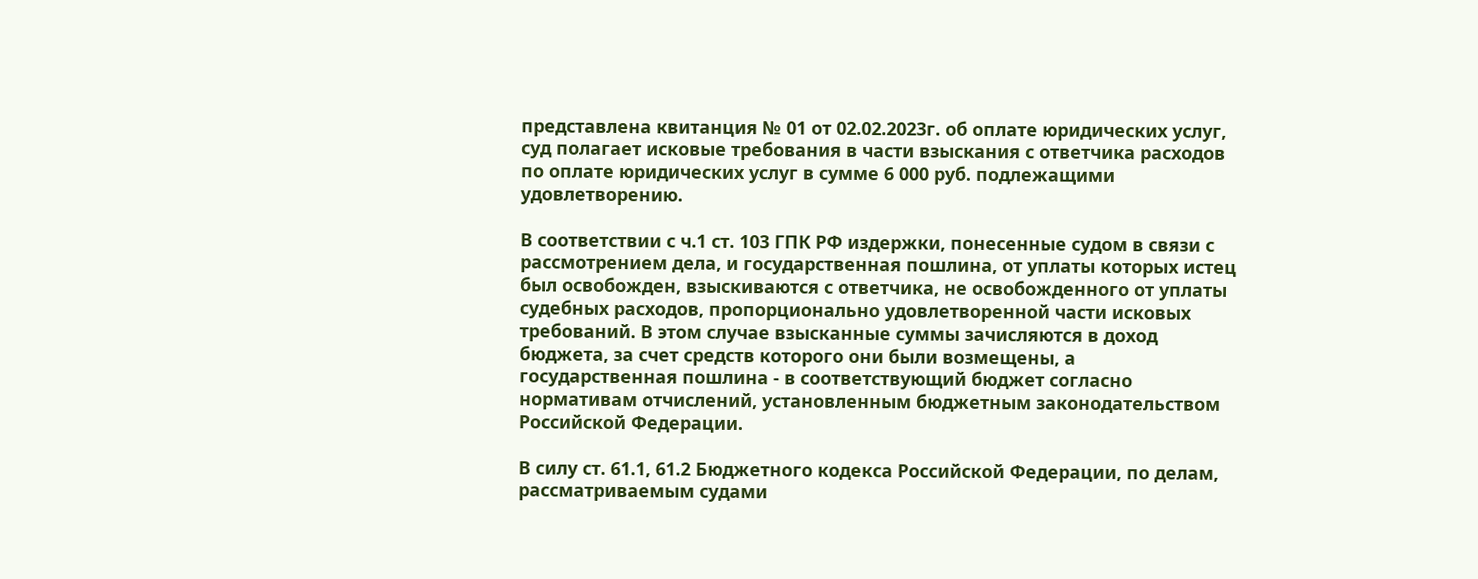представлена квитанция № 01 от 02.02.2023г. об оплате юридических услуг, суд полагает исковые требования в части взыскания с ответчика расходов по оплате юридических услуг в сумме 6 000 руб. подлежащими удовлетворению.

В соответствии с ч.1 ст. 103 ГПК РФ издержки, понесенные судом в связи с рассмотрением дела, и государственная пошлина, от уплаты которых истец был освобожден, взыскиваются с ответчика, не освобожденного от уплаты судебных расходов, пропорционально удовлетворенной части исковых требований. В этом случае взысканные суммы зачисляются в доход бюджета, за счет средств которого они были возмещены, а государственная пошлина - в соответствующий бюджет согласно нормативам отчислений, установленным бюджетным законодательством Российской Федерации.

В силу ст. 61.1, 61.2 Бюджетного кодекса Российской Федерации, по делам, рассматриваемым судами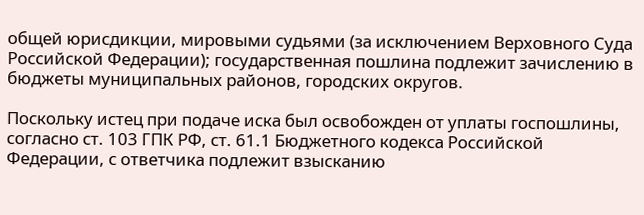общей юрисдикции, мировыми судьями (за исключением Верховного Суда Российской Федерации); государственная пошлина подлежит зачислению в бюджеты муниципальных районов, городских округов.

Поскольку истец при подаче иска был освобожден от уплаты госпошлины, согласно ст. 103 ГПК РФ, ст. 61.1 Бюджетного кодекса Российской Федерации, с ответчика подлежит взысканию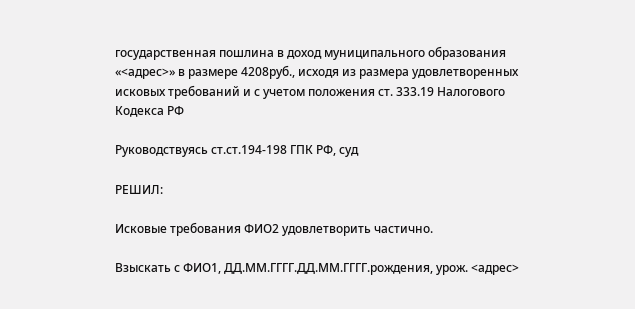государственная пошлина в доход муниципального образования «<адрес>» в размере 4208руб., исходя из размера удовлетворенных исковых требований и с учетом положения ст. 333.19 Налогового Кодекса РФ

Руководствуясь ст.ст.194-198 ГПК РФ, суд

РЕШИЛ:

Исковые требования ФИО2 удовлетворить частично.

Взыскать с ФИО1, ДД.ММ.ГГГГ.ДД.ММ.ГГГГ.рождения, урож. <адрес>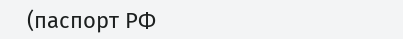(паспорт РФ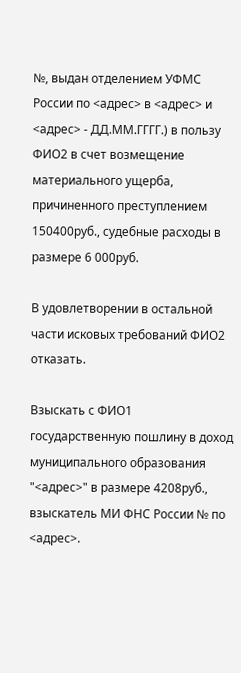№, выдан отделением УФМС России по <адрес> в <адрес> и <адрес> - ДД.ММ.ГГГГ.) в пользу ФИО2 в счет возмещение материального ущерба, причиненного преступлением 150400руб., судебные расходы в размере 6 000руб.

В удовлетворении в остальной части исковых требований ФИО2 отказать.

Взыскать с ФИО1 государственную пошлину в доход муниципального образования "<адрес>" в размере 4208руб., взыскатель МИ ФНС России № по <адрес>.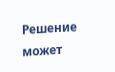Решение может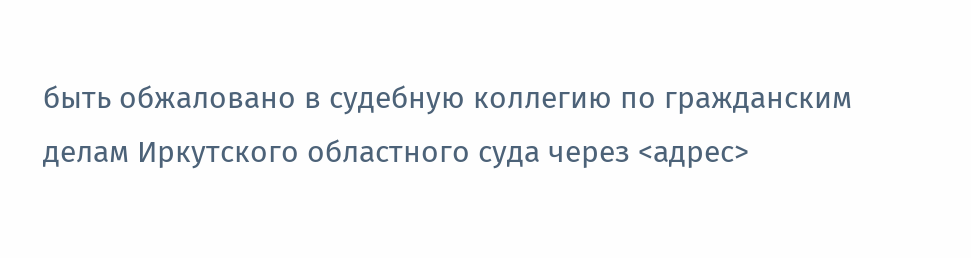быть обжаловано в судебную коллегию по гражданским делам Иркутского областного суда через <адрес>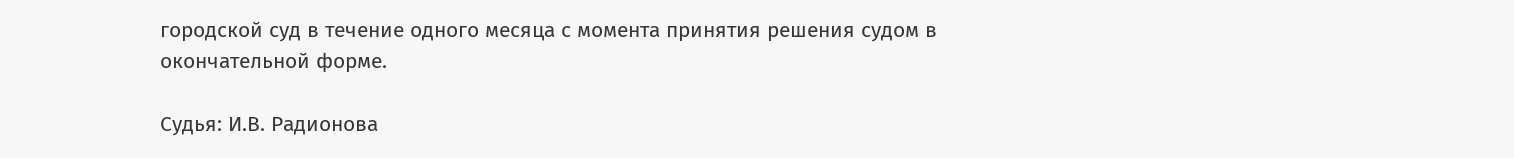городской суд в течение одного месяца с момента принятия решения судом в окончательной форме.

Судья: И.В. Радионова